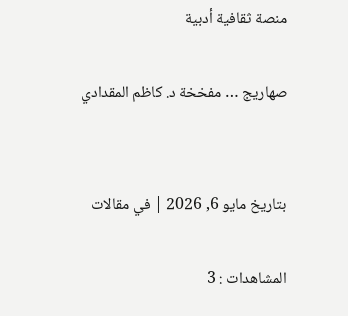منصة ثقافية أدبية

صهاريج … مفخخة د. كاظم المقدادي


بتاريخ مايو 6, 2026 | في مقالات

المشاهدات : 3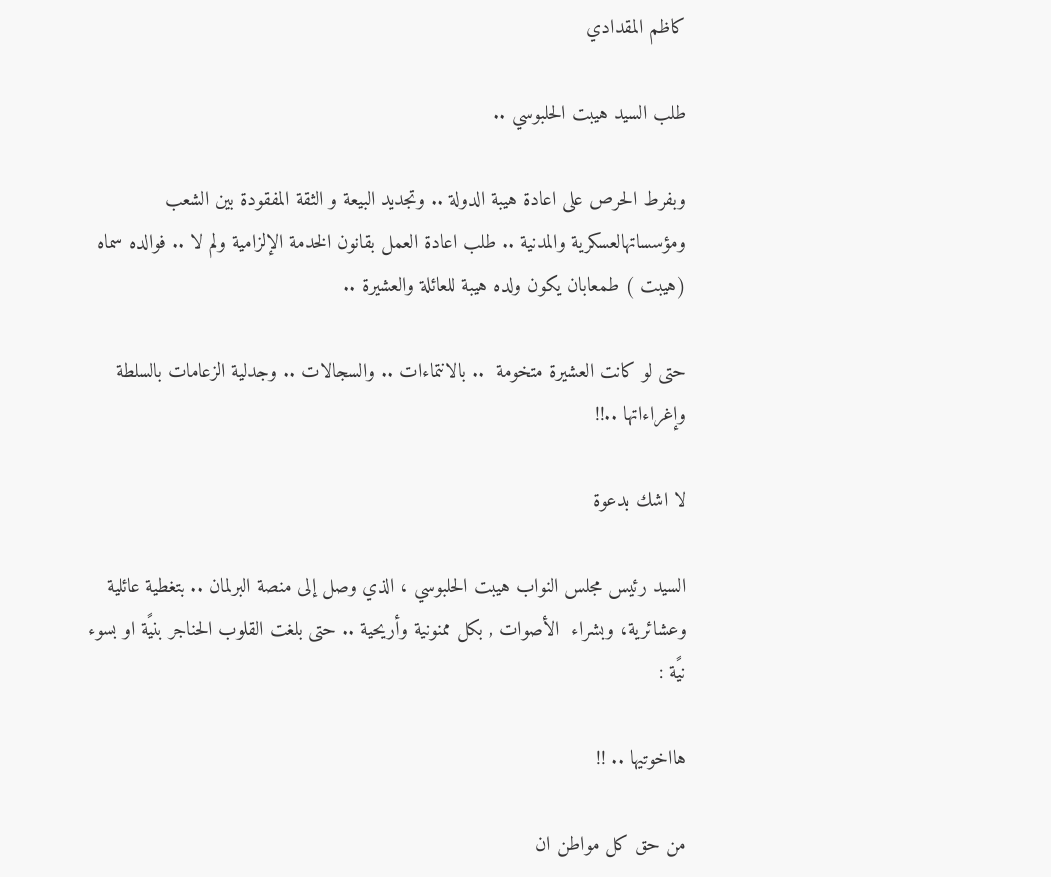كاظم المقدادي

طلب السيد هيبت الحلبوسي ..

وبفرط الحرص على اعادة هيبة الدولة .. وتجديد البيعة و الثقة المفقودة بين الشعب ومؤسساتهالعسكرية والمدنية .. طلب اعادة العمل بقانون الخدمة الإلزامية ولم لا .. فوالده سماه (هيبت ) طمعابان يكون ولده هيبة للعائلة والعشيرة ..

حتى لو كانت العشيرة متخومة  .. بالانتماءات .. والسجالات .. وجدلية الزعامات بالسلطة وإغراءاتها ..!!

لا اشك بدعوة

السيد رئيس مجلس النواب هيبت الحلبوسي ، الذي وصل إلى منصة البرلمان .. بتغطية عائلية وعشائرية، وبشراء  الأصوات , بكل ممنونية وأريحية .. حتى بلغت القلوب الحناجر بنيًة او بسوء نيًة :

هااخوتيها .. !!

من حق كل مواطن ان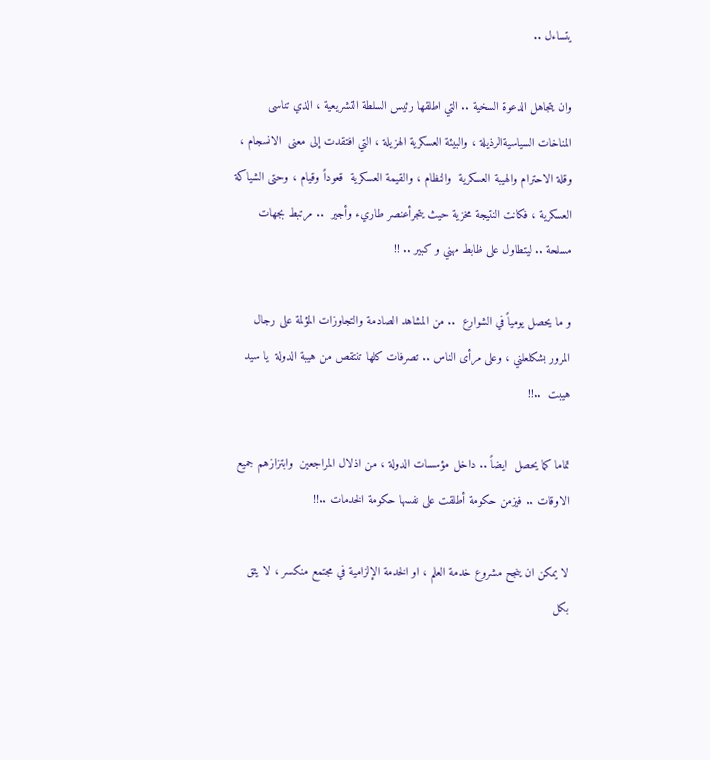يتساءل ..

وان يتجاهل الدعوة السخية .. التي اطلقها رئيس السلطة التشريعية ، الذي تناسى المناخات السياسيةالرذيلة ، والبيئة العسكرية الهزيلة ، التي افتقدت إلى معنى  الانسجام ، وقلة الاحترام والهيبة العسكرية  والنظام ، والقيمة العسكرية  قعوداً وقيام ، وحتى الشياكة العسكرية ، فكانت النتيجة مخزية حيث يتجرأعنصر طاريء وأجير  .. مرتبط بجهات مسلحة .. ليتطاول على ظابط مهني و كبير .. !!

و ما يحصل يومياً في الشوارع  .. من المشاهد الصادمة والتجاوزات المؤلمة على رجال المرور بشكلعلني ، وعلى مرأى الناس .. تصرفات كلها تنتقص من هيبة الدولة  يا سيد هيبت  ..!!

تماما كما يحصل  ايضاً .. داخل مؤسسات الدولة ، من اذلال المراجعين  وابتزازهم جميع الاوقات .. فيزمن حكومة أطلقت على نفسها حكومة الخدمات ..!!

لا يمكن ان ينجح مشروع خدمة العلم ، او الخدمة الإلزامية في مجتمع منكسر ، لا يثق بكل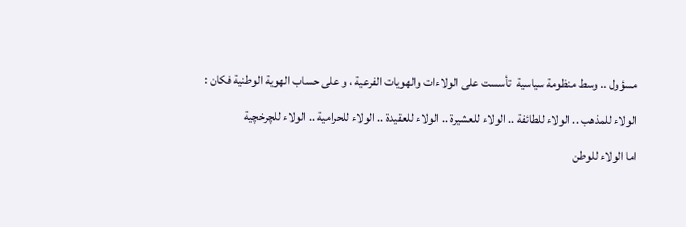مسؤول .. وسط منظومة سياسية  تأسست على الولاءات والهويات الفرعية ، و على حساب الهوية الوطنية فكان :

الولاء للمذهب .. الولاء للطائفة .. الولاء للعشيرة .. الولاء للعقيدة .. الولاء للحرامية .. الولاء للچرخچية

اما الولاء للوطن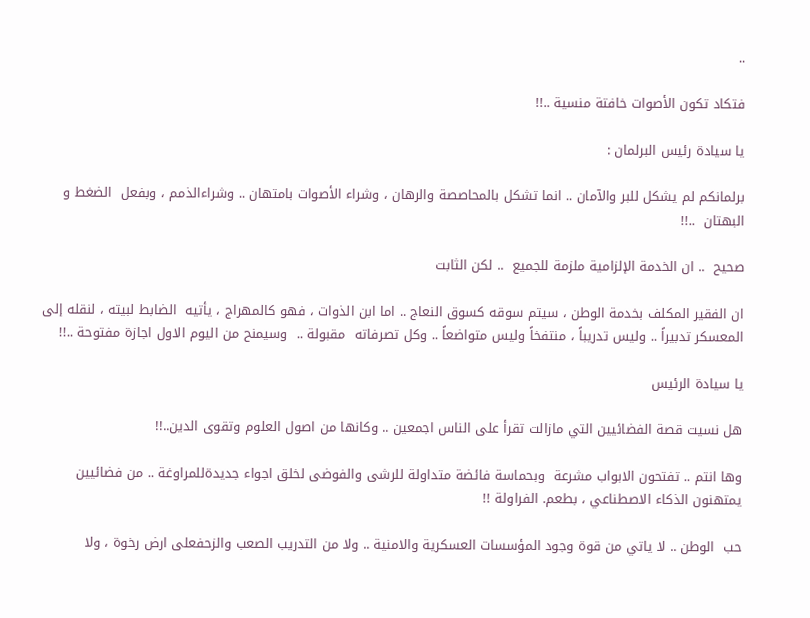..

فتكاد تكون الأصوات خافتة منسية ..!!

يا سيادة رئيس البرلمان :

برلمانكم لم يشكل للبر والآمان .. انما تشكل بالمحاصصة والرهان ، وشراء الأصوات بامتهان .. وشراءالذمم ، وبفعل  الضغط و البهتان  ..!!

صحيح  .. ان الخدمة الإلزامية ملزمة للجميع  .. لكن الثابت

ان الفقير المكلف بخدمة الوطن ، سيتم سوقه كسوق النعاج .. اما ابن الذوات ، فهو كالمهراج ، يأتيه  الضابط لبيته ، لنقله إلى المعسكر تدبيراً .. وليس تدريباً ، منتفخاً وليس متواضعاً .. وكل تصرفاته  مقبولة ..  وسيمنح من اليوم الاول اجازة مفتوحة ..!!

يا سيادة الرئيس

هل نسيت قصة الفضائيين التي مازالت تقرأ على الناس اجمعين .. وكانها من اصول العلوم وتقوى الدين..!!

وها انتم .. تفتحون الابواب مشرعة  وبحماسة فائضة متداولة للرشى والفوضى لخلق اجواء جديدةللمراوغة .. من فضائيين يمتهنون الذكاء الاصطناعي ، بطعم. الفراولة !!

حب  الوطن .. لا ياتي من قوة وجود المؤسسات العسكرية والامنية .. ولا من التدريب الصعب والزحفعلى ارض رخوة ، ولا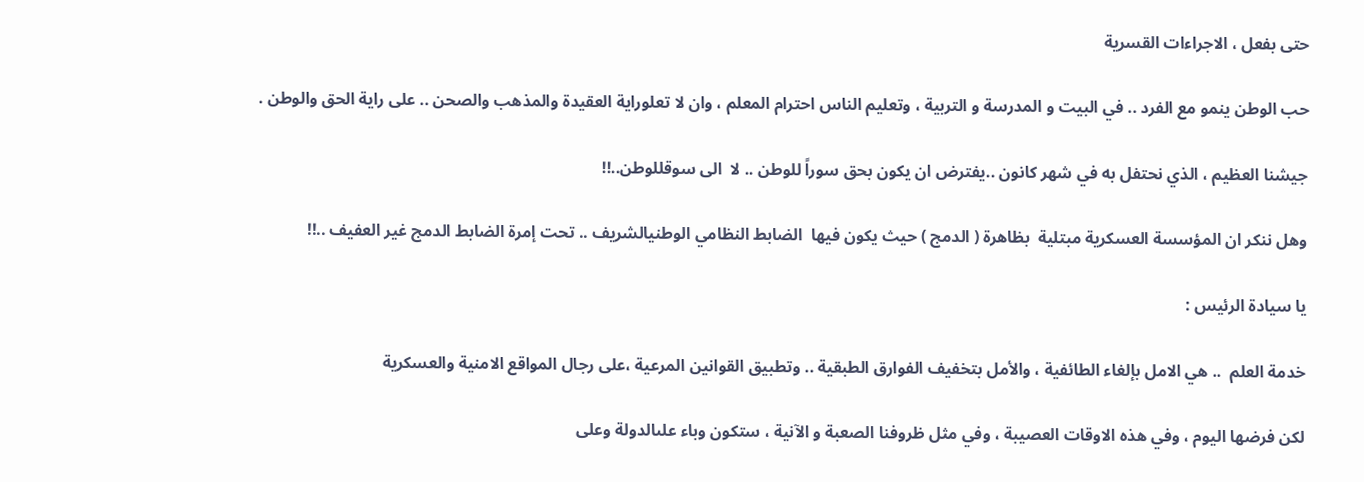حتى بفعل ، الاجراءات القسرية

حب الوطن ينمو مع الفرد .. في البيت و المدرسة و التربية ، وتعليم الناس احترام المعلم ، وان لا تعلوراية العقيدة والمذهب والصحن .. على راية الحق والوطن .

جيشنا العظيم ، الذي نحتفل به في شهر كانون ..يفترض ان يكون بحق سوراً للوطن .. لا  الى سوقللوطن..!!

وهل ننكر ان المؤسسة العسكرية مبتلية  بظاهرة ( الدمج ) حيث يكون فيها  الضابط النظامي الوطنيالشريف .. تحت إمرة الضابط الدمج غير العفيف ..!!

يا سيادة الرئيس :

خدمة العلم  .. هي الامل بإلغاء الطائفية ، والأمل بتخفيف الفوارق الطبقية .. وتطبيق القوانين المرعية ،على رجال المواقع الامنية والعسكرية

لكن فرضها اليوم ، وفي هذه الاوقات العصيبة ، وفي مثل ظروفنا الصعبة و الآنية ، ستكون وباء علىالدولة وعلى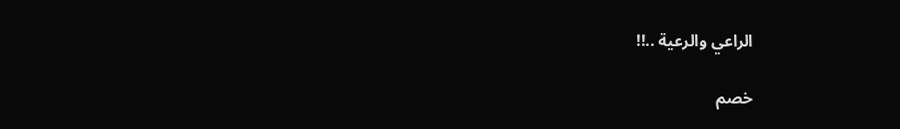الراعي والرعية ..!!

خصم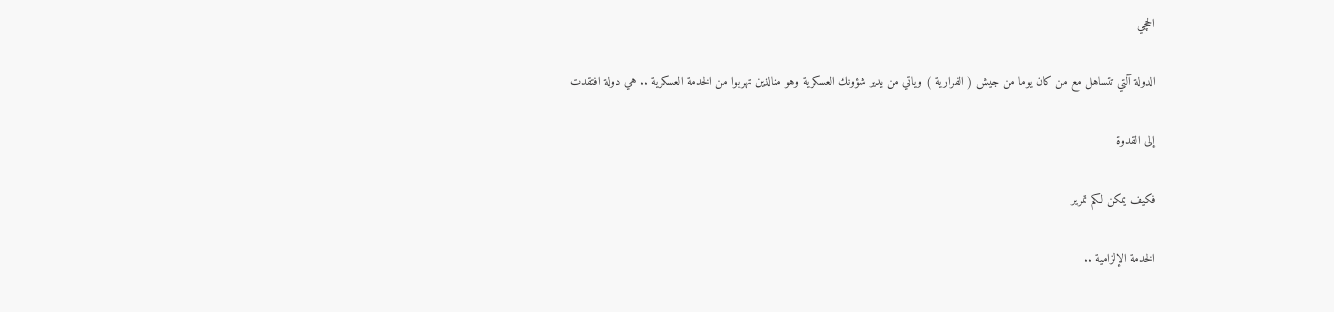الحچي

الدولة آلتي تتساهل مع من كان يوما من جيش ( الفرارية ) وياتي من يدير شؤونك العسكرية وهو منالذين تهربوا من الخدمة العسكرية .. هي دولة افتقدت

إلى القدوة

فكيف يمكن لكم تمرير

الخدمة الإلزامية ..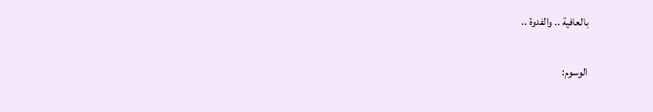بالعافية .. والفدوة ..

الوسوم: